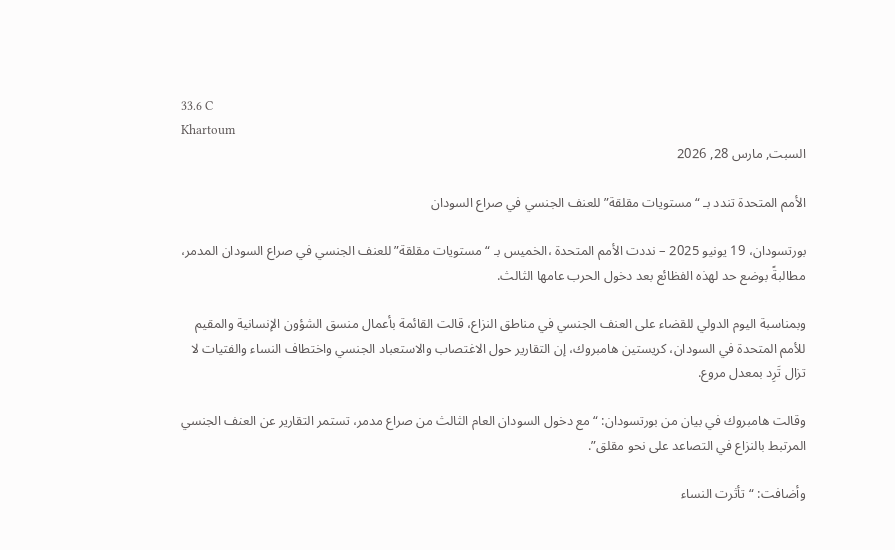33.6 C
Khartoum
السبت, مارس 28, 2026

الأمم المتحدة تندد بـ “مستويات مقلقة” للعنف الجنسي في صراع السودان

بورتسودان، 19 يونيو 2025 – نددت الأمم المتحدة ،الخميس بـ “مستويات مقلقة” للعنف الجنسي في صراع السودان المدمر، مطالبةً بوضع حد لهذه الفظائع بعد دخول الحرب عامها الثالث.

وبمناسبة اليوم الدولي للقضاء على العنف الجنسي في مناطق النزاع، قالت القائمة بأعمال منسق الشؤون الإنسانية والمقيم للأمم المتحدة في السودان، كريستين هامبروك، إن التقارير حول الاغتصاب والاستعباد الجنسي واختطاف النساء والفتيات لا تزال تَرِد بمعدل مروع.

وقالت هامبروك في بيان من بورتسودان: “مع دخول السودان العام الثالث من صراع مدمر، تستمر التقارير عن العنف الجنسي المرتبط بالنزاع في التصاعد على نحو مقلق”.

وأضافت: “تأثرت النساء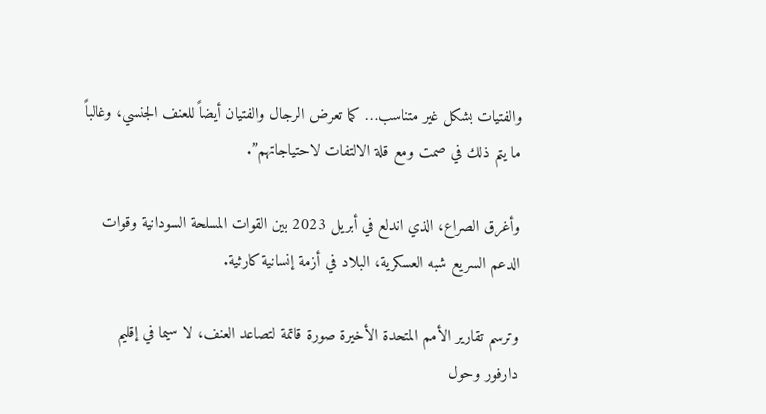والفتيات بشكل غير متناسب… كما تعرض الرجال والفتيان أيضاً للعنف الجنسي، وغالباً ما يتم ذلك في صمت ومع قلة الالتفات لاحتياجاتهم”.

وأغرق الصراع، الذي اندلع في أبريل 2023 بين القوات المسلحة السودانية وقوات الدعم السريع شبه العسكرية، البلاد في أزمة إنسانية كارثية.

وترسم تقارير الأمم المتحدة الأخيرة صورة قاتمة لتصاعد العنف، لا سيما في إقليم دارفور وحول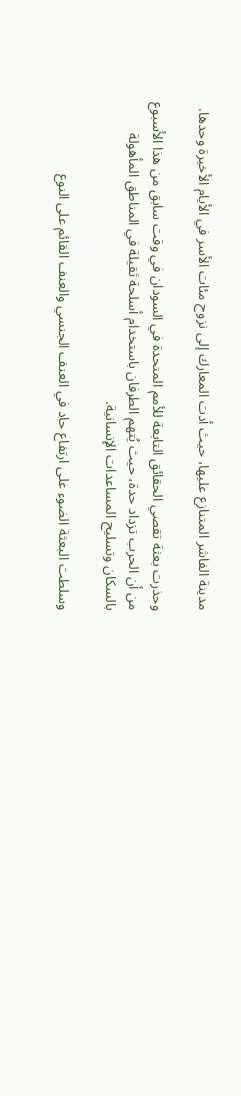مدينة الفاشر المتنازع عليها، حيث أدت المعارك إلى نزوح مئات الأسر في الأيام الأخيرة وحدها.

وحذرت بعثة تقصي الحقائق التابعة للأمم المتحدة في السودان في وقت سابق من هذا الأسبوع من أن الحرب تزداد حدة، حيث يُتهم الطرفان باستخدام أسلحة ثقيلة في المناطق المأهولة بالسكان وتسليح المساعدات الإنسانية.

وسلطت البعثة الضوء على ارتفاع حاد في العنف الجنسي والعنف القائم على النوع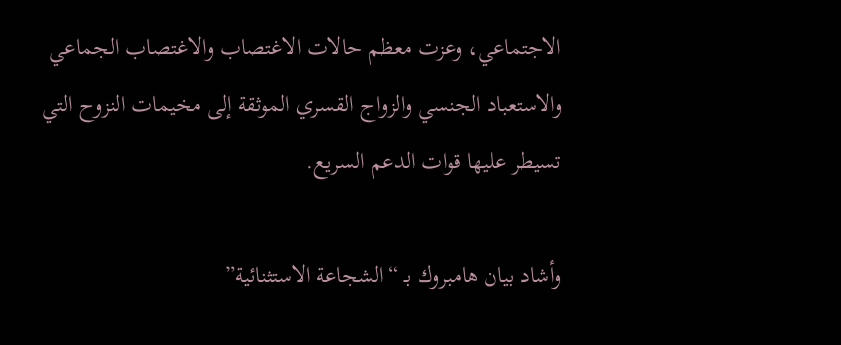الاجتماعي، وعزت معظم حالات الاغتصاب والاغتصاب الجماعي والاستعباد الجنسي والزواج القسري الموثقة إلى مخيمات النزوح التي تسيطر عليها قوات الدعم السريع.

وأشاد بيان هامبروك بـ “الشجاعة الاستثنائية”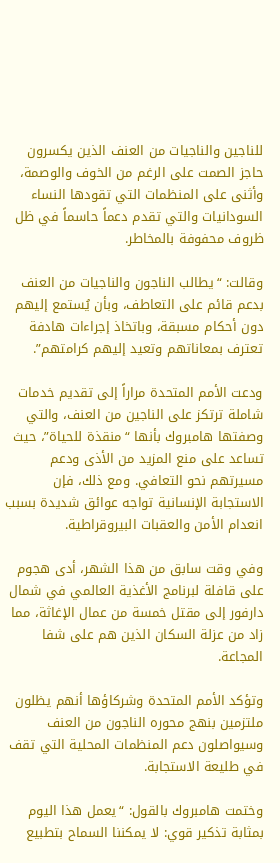للناجين والناجيات من العنف الذين يكسرون حاجز الصمت على الرغم من الخوف والوصمة، وأثنى على المنظمات التي تقودها النساء السودانيات والتي تقدم دعماً حاسماً في ظل ظروف محفوفة بالمخاطر.

وقالت: “يطالب الناجون والناجيات من العنف بدعم قائم على التعاطف، وبأن يُستمع إليهم دون أحكام مسبقة، وباتخاذ إجراءات هادفة تعترف بمعاناتهم وتعيد إليهم كرامتهم”.

ودعت الأمم المتحدة مراراً إلى تقديم خدمات شاملة ترتكز على الناجين من العنف، والتي وصفتها هامبروك بأنها “منقذة للحياة”، حيث تساعد على منع المزيد من الأذى ودعم مسيرتهم نحو التعافي. ومع ذلك، فإن الاستجابة الإنسانية تواجه عوائق شديدة بسبب انعدام الأمن والعقبات البيروقراطية.

وفي وقت سابق من هذا الشهر، أدى هجوم على قافلة لبرنامج الأغذية العالمي في شمال دارفور إلى مقتل خمسة من عمال الإغاثة، مما زاد من عزلة السكان الذين هم على شفا المجاعة.

وتؤكد الأمم المتحدة وشركاؤها أنهم يظلون ملتزمين بنهج محوره الناجون من العنف وسيواصلون دعم المنظمات المحلية التي تقف في طليعة الاستجابة.

وختمت هامبروك بالقول: “يعمل هذا اليوم بمثابة تذكير قوي: لا يمكننا السماح بتطبيع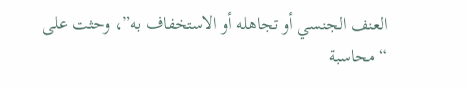العنف الجنسي أو تجاهله أو الاستخفاف به”، وحثت على “محاسبة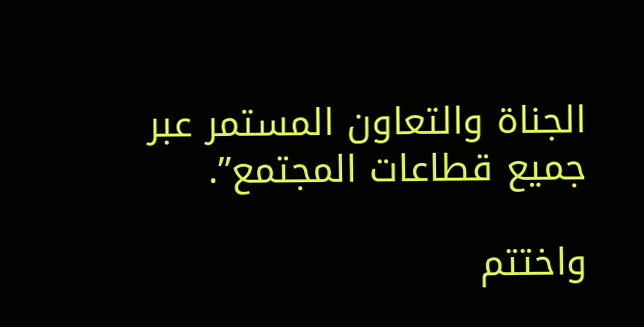الجناة والتعاون المستمر عبر جميع قطاعات المجتمع”.

واختتم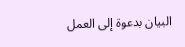البيان بدعوة إلى العمل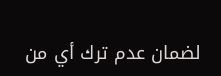لضمان عدم ترك أي من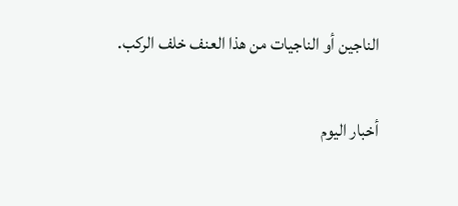الناجين أو الناجيات من هذا العنف خلف الركب.

أخبار اليوم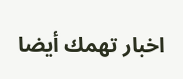اخبار تهمك أيضا